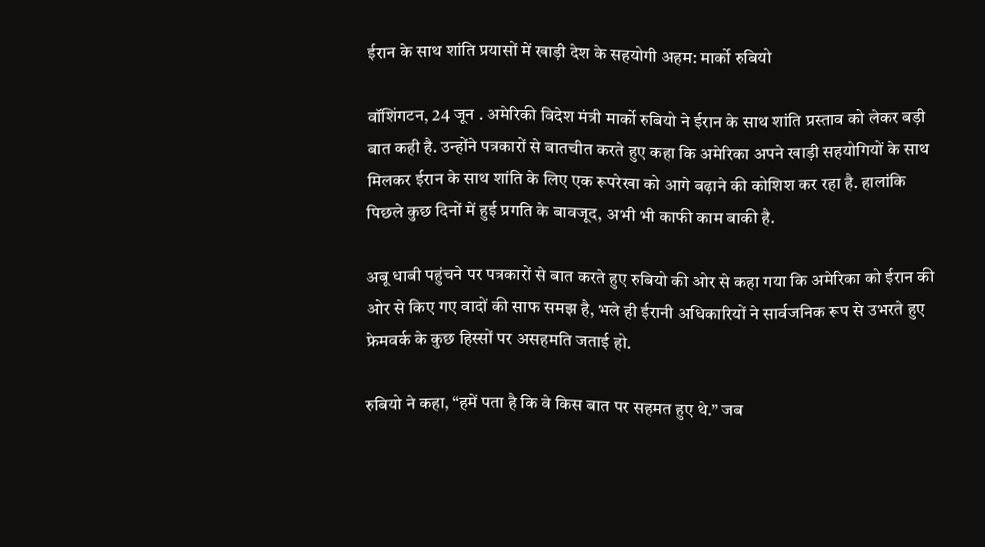ईरान के साथ शांति प्रयासों में खाड़ी देश के सहयोगी अहम: मार्को रुबियो

वॉशिंगटन, 24 जून . अमेरिकी विदेश मंत्री मार्को रुबियो ने ईरान के साथ शांति प्रस्ताव को लेकर बड़ी बात कही है. उन्होंने पत्रकारों से बातचीत करते हुए कहा कि अमेरिका अपने खाड़ी सहयोगियों के साथ मिलकर ईरान के साथ शांति के लिए एक रूपरेखा को आगे बढ़ाने की कोशिश कर रहा है. हालांकि पिछले कुछ दिनों में हुई प्रगति के बावजूद, अभी भी काफी काम बाकी है.

अबू धाबी पहुंचने पर पत्रकारों से बात करते हुए रुबियो की ओर से कहा गया कि अमेरिका को ईरान की ओर से किए गए वादों की साफ समझ है, भले ही ईरानी अधिकारियों ने सार्वजनिक रूप से उभरते हुए फ्रेमवर्क के कुछ हिस्सों पर असहमति जताई हो.

रुबियो ने कहा, “हमें पता है कि वे किस बात पर सहमत हुए थे.” जब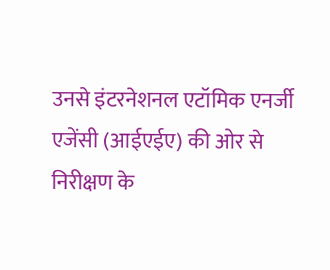उनसे इंटरनेशनल एटॉमिक एनर्जी एजेंसी (आईएईए) की ओर से निरीक्षण के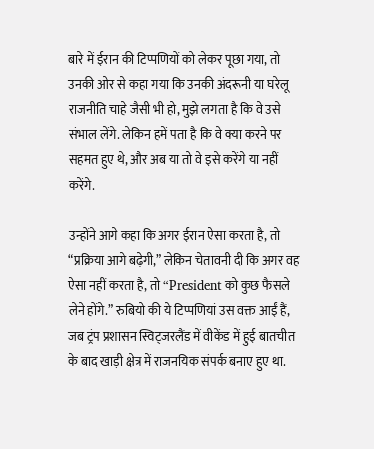बारे में ईरान की टिप्पणियों को लेकर पूछा गया, तो उनकी ओर से कहा गया कि उनकी अंदरूनी या घरेलू राजनीति चाहे जैसी भी हो, मुझे लगता है कि वे उसे संभाल लेंगे. लेकिन हमें पता है कि वे क्या करने पर सहमत हुए थे, और अब या तो वे इसे करेंगे या नहीं करेंगे.

उन्होंने आगे कहा कि अगर ईरान ऐसा करता है, तो “प्रक्रिया आगे बढ़ेगी,” लेकिन चेतावनी दी कि अगर वह ऐसा नहीं करता है, तो “President को कुछ फैसले लेने होंगे.” रुबियो की ये टिप्पणियां उस वक्त आईं हैं, जब ट्रंप प्रशासन स्विट्जरलैंड में वीकेंड में हुई बातचीत के बाद खाड़ी क्षेत्र में राजनयिक संपर्क बनाए हुए था.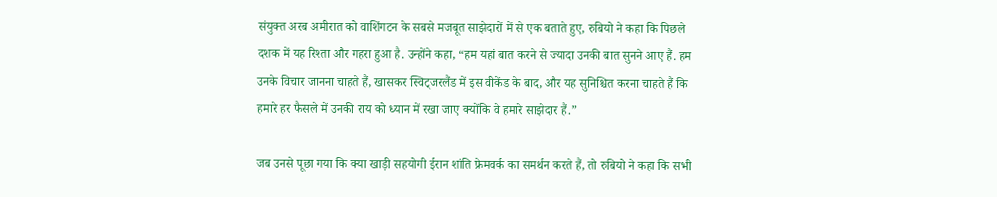संयुक्त अरब अमीरात को वाशिंगटन के सबसे मजबूत साझेदारों में से एक बताते हुए, रुबियो ने कहा कि पिछले दशक में यह रिश्ता और गहरा हुआ है. उन्होंने कहा, “हम यहां बात करने से ज्यादा उनकी बात सुनने आए हैं. हम उनके विचार जानना चाहते हैं, खासकर स्विट्जरलैंड में इस वीकेंड के बाद, और यह सुनिश्चित करना चाहते हैं कि हमारे हर फैसले में उनकी राय को ध्यान में रखा जाए क्योंकि वे हमारे साझेदार हैं.”

जब उनसे पूछा गया कि क्या खाड़ी सहयोगी ईरान शांति फ्रेमवर्क का समर्थन करते हैं, तो रुबियो ने कहा कि सभी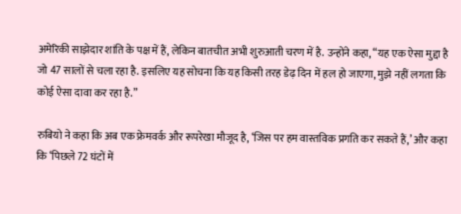अमेरिकी साझेदार शांति के पक्ष में हैं, लेकिन बातचीत अभी शुरुआती चरण में है. उन्होंने कहा, “यह एक ऐसा मुद्दा है जो 47 सालों से चला रहा है. इसलिए यह सोचना कि यह किसी तरह डेढ़ दिन में हल हो जाएगा, मुझे नहीं लगता कि कोई ऐसा दावा कर रहा है.”

रुबियो ने कहा कि अब एक फ्रेमवर्क और रूपरेखा मौजूद है, ‘जिस पर हम वास्तविक प्रगति कर सकते हैं,’ और कहा कि ‘पिछले 72 घंटों में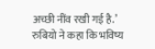अच्छी नींव रखी गई है.’ रुबियो ने कहा कि भविष्य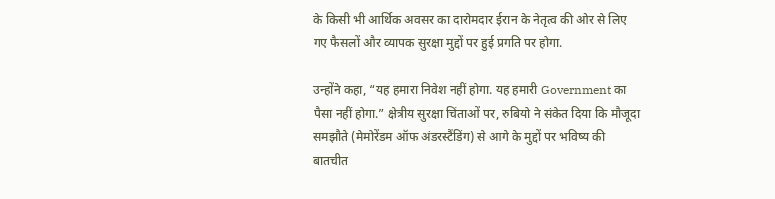के किसी भी आर्थिक अवसर का दारोमदार ईरान के नेतृत्व की ओर से लिए गए फैसलों और व्यापक सुरक्षा मुद्दों पर हुई प्रगति पर होगा.

उन्होंने कहा, “यह हमारा निवेश नहीं होगा. यह हमारी Government का पैसा नहीं होगा.” क्षेत्रीय सुरक्षा चिंताओं पर, रुबियो ने संकेत दिया कि मौजूदा समझौते (मेमोरेंडम ऑफ अंडरस्टैंडिंग) से आगे के मुद्दों पर भविष्य की बातचीत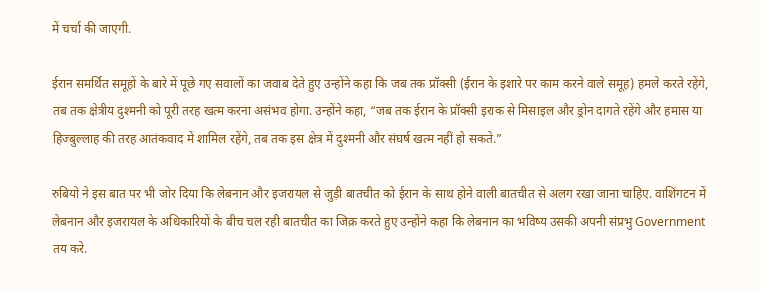में चर्चा की जाएगी.

ईरान समर्थित समूहों के बारे में पूछे गए सवालों का जवाब देते हुए उन्होंने कहा कि जब तक प्रॉक्सी (ईरान के इशारे पर काम करने वाले समूह) हमले करते रहेंगे, तब तक क्षेत्रीय दुश्मनी को पूरी तरह खत्म करना असंभव होगा. उन्होंने कहा, “जब तक ईरान के प्रॉक्सी इराक से मिसाइल और ड्रोन दागते रहेंगे और हमास या हिज्बुल्लाह की तरह आतंकवाद में शामिल रहेंगे, तब तक इस क्षेत्र में दुश्मनी और संघर्ष खत्म नहीं हो सकते.”

रुबियो ने इस बात पर भी जोर दिया कि लेबनान और इजरायल से जुड़ी बातचीत को ईरान के साथ होने वाली बातचीत से अलग रखा जाना चाहिए. वाशिंगटन में लेबनान और इजरायल के अधिकारियों के बीच चल रही बातचीत का जिक्र करते हुए उन्होंने कहा कि लेबनान का भविष्य उसकी अपनी संप्रभु Government तय करे.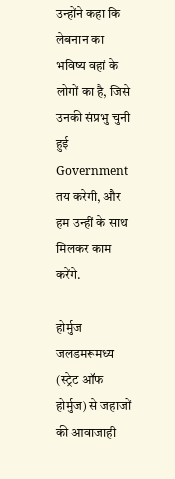उन्होंने कहा कि लेबनान का भविष्य वहां के लोगों का है, जिसे उनकी संप्रभु चुनी हुई Government तय करेगी, और हम उन्हीं के साथ मिलकर काम करेंगे.

होर्मुज जलडमरूमध्य (स्ट्रेट ऑफ होर्मुज) से जहाजों की आवाजाही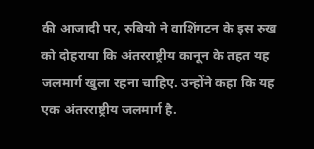की आजादी पर, रुबियो ने वाशिंगटन के इस रुख को दोहराया कि अंतरराष्ट्रीय कानून के तहत यह जलमार्ग खुला रहना चाहिए. उन्होंने कहा कि यह एक अंतरराष्ट्रीय जलमार्ग है.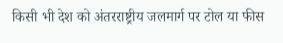किसी भी देश को अंतरराष्ट्रीय जलमार्ग पर टोल या फीस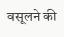वसूलने की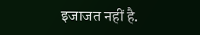इजाजत नहीं है.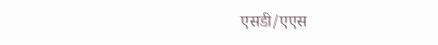एसडी/एएस